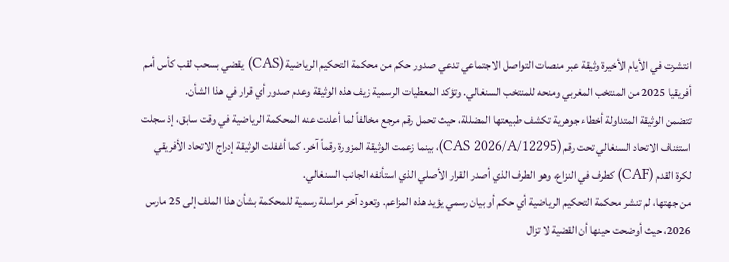انتشرت في الأيام الأخيرة وثيقة عبر منصات التواصل الاجتماعي تدعي صدور حكم من محكمة التحكيم الرياضية (CAS) يقضي بسحب لقب كأس أمم أفريقيا 2025 من المنتخب المغربي ومنحه للمنتخب السنغالي. وتؤكد المعطيات الرسمية زيف هذه الوثيقة وعدم صدور أي قرار في هذا الشأن.
تتضمن الوثيقة المتداولة أخطاء جوهرية تكشف طبيعتها المضللة، حيث تحمل رقم مرجع مخالفاً لما أعلنت عنه المحكمة الرياضية في وقت سابق، إذ سجلت استئناف الاتحاد السنغالي تحت رقم (CAS 2026/A/12295)، بينما زعمت الوثيقة المزورة رقماً آخر. كما أغفلت الوثيقة إدراج الاتحاد الأفريقي لكرة القدم (CAF) كطرف في النزاع، وهو الطرف الذي أصدر القرار الأصلي الذي استأنفه الجانب السنغالي.
من جهتها، لم تنشر محكمة التحكيم الرياضية أي حكم أو بيان رسمي يؤيد هذه المزاعم. وتعود آخر مراسلة رسمية للمحكمة بشأن هذا الملف إلى 25 مارس 2026، حيث أوضحت حينها أن القضية لا تزال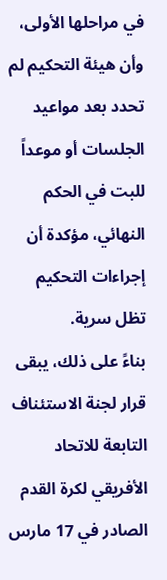في مراحلها الأولى، وأن هيئة التحكيم لم تحدد بعد مواعيد الجلسات أو موعداً للبت في الحكم النهائي، مؤكدة أن إجراءات التحكيم تظل سرية.
بناءً على ذلك، يبقى قرار لجنة الاستئناف التابعة للاتحاد الأفريقي لكرة القدم الصادر في 17 مارس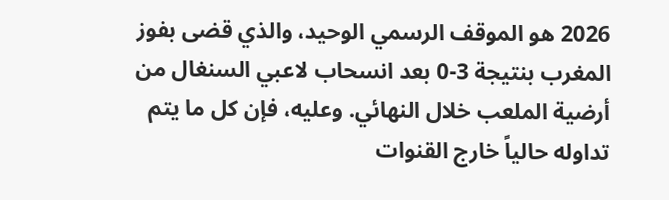2026 هو الموقف الرسمي الوحيد، والذي قضى بفوز المغرب بنتيجة 3-0 بعد انسحاب لاعبي السنغال من أرضية الملعب خلال النهائي. وعليه، فإن كل ما يتم تداوله حالياً خارج القنوات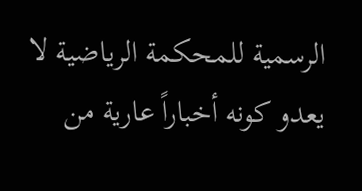الرسمية للمحكمة الرياضية لا يعدو كونه أخباراً عارية من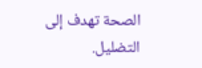الصحة تهدف إلى التضليل.